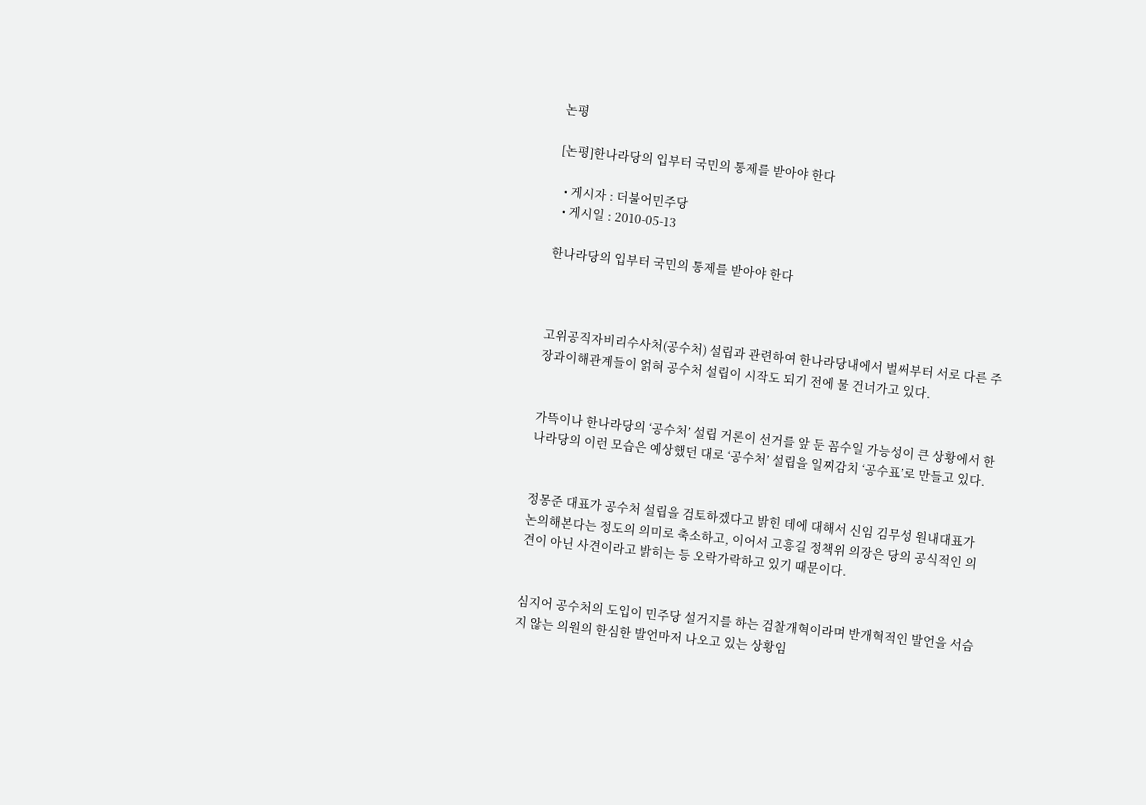논평

[논평]한나라당의 입부터 국민의 통제를 받아야 한다

  • 게시자 : 더불어민주당
  • 게시일 : 2010-05-13

한나라당의 입부터 국민의 통제를 받아야 한다



고위공직자비리수사처(공수처) 설립과 관련하여 한나라당내에서 벌써부터 서로 다른 주장과이해관계들이 얽혀 공수처 설립이 시작도 되기 전에 물 건너가고 있다.


가뜩이나 한나라당의 ‘공수처’ 설립 거론이 선거를 앞 둔 꼼수일 가능성이 큰 상황에서 한나라당의 이런 모습은 예상했던 대로 ‘공수처’ 설립을 일찌감치 ‘공수표’로 만들고 있다.


정몽준 대표가 공수처 설립을 검토하겠다고 밝힌 데에 대해서 신임 김무성 원내대표가 논의해본다는 정도의 의미로 축소하고, 이어서 고흥길 정책위 의장은 당의 공식적인 의견이 아닌 사견이라고 밝히는 등 오락가락하고 있기 때문이다.


심지어 공수처의 도입이 민주당 설거지를 하는 검찰개혁이라며 반개혁적인 발언을 서슴지 않는 의원의 한심한 발언마저 나오고 있는 상황임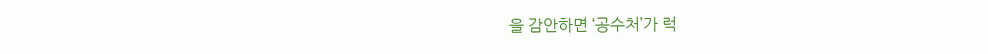을 감안하면 ‘공수처’가 럭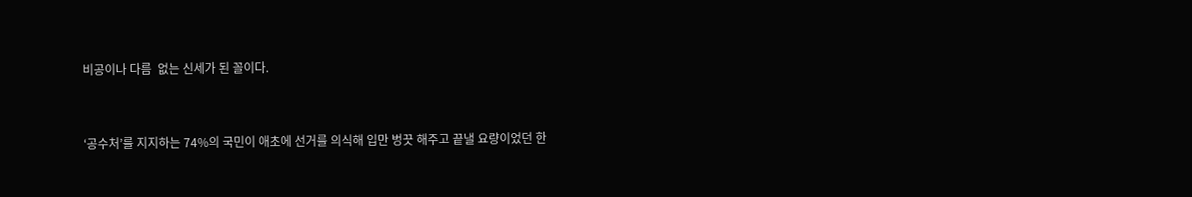비공이나 다름  없는 신세가 된 꼴이다.


‘공수처’를 지지하는 74%의 국민이 애초에 선거를 의식해 입만 벙끗 해주고 끝낼 요량이었던 한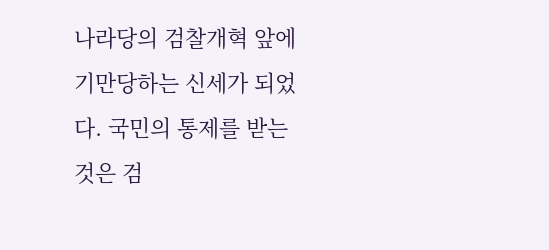나라당의 검찰개혁 앞에 기만당하는 신세가 되었다. 국민의 통제를 받는 것은 검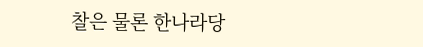찰은 물론 한나라당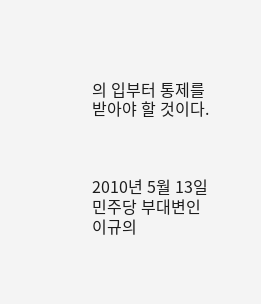의 입부터 통제를 받아야 할 것이다.



2010년 5월 13일
민주당 부대변인 이규의